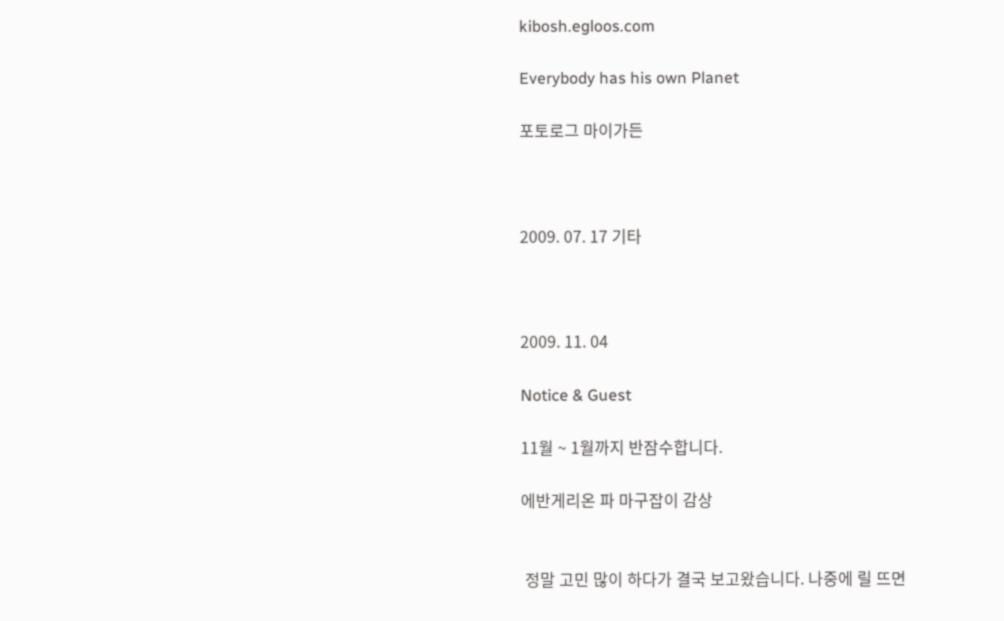kibosh.egloos.com

Everybody has his own Planet

포토로그 마이가든



2009. 07. 17 기타



2009. 11. 04

Notice & Guest

11월 ~ 1월까지 반잠수합니다.

에반게리온 파 마구잡이 감상


 정말 고민 많이 하다가 결국 보고왔습니다. 나중에 릴 뜨면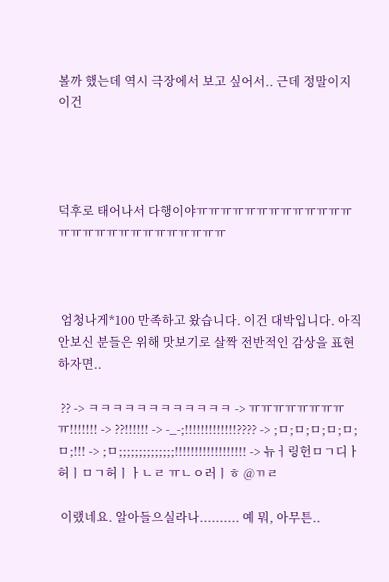볼까 했는데 역시 극장에서 보고 싶어서.. 근데 정말이지 이건




덕후로 태어나서 다행이야ㅠㅠㅠㅠㅠㅠㅠㅠㅠㅠㅠㅠㅠㅠㅠㅠㅠㅠㅠㅠㅠㅠㅠㅠㅠㅠㅠ



 엄청나게*100 만족하고 왔습니다. 이건 대박입니다. 아직 안보신 분들은 위해 맛보기로 살짝 전반적인 감상을 표현하자면..

 ?? -> ㅋㅋㅋㅋㅋㅋㅋㅋㅋㅋㅋㅋ -> ㅠㅠㅠㅠㅠㅠㅠㅠㅠ!!!!!!! -> ??!!!!!! -> -_-;!!!!!!!!!!!!!???? -> ;ㅁ;ㅁ;ㅁ;ㅁ;ㅁ;ㅁ;!!! -> ;ㅁ;;;;;;;;;;;;;;!!!!!!!!!!!!!!!!!! -> 뉴ㅓ링헌ㅁㄱ디ㅏ허ㅣㅁㄱ허ㅣㅏㄴㄹ ㅠㄴㅇ러ㅣㅎ @ㄲㄹ

 이랬네요. 알아들으실라나.......... 예 뭐, 아무튼..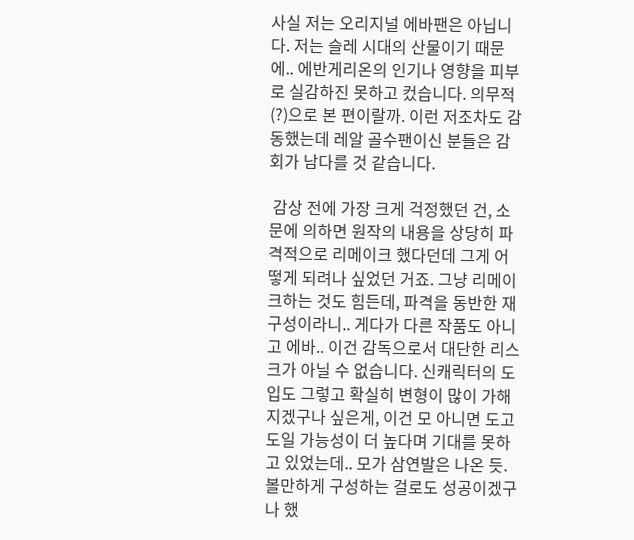사실 저는 오리지널 에바팬은 아닙니다. 저는 슬레 시대의 산물이기 때문에.. 에반게리온의 인기나 영향을 피부로 실감하진 못하고 컸습니다. 의무적(?)으로 본 편이랄까. 이런 저조차도 감동했는데 레알 골수팬이신 분들은 감회가 남다를 것 같습니다.

 감상 전에 가장 크게 걱정했던 건, 소문에 의하면 원작의 내용을 상당히 파격적으로 리메이크 했다던데 그게 어떻게 되려나 싶었던 거죠. 그냥 리메이크하는 것도 힘든데, 파격을 동반한 재구성이라니.. 게다가 다른 작품도 아니고 에바.. 이건 감독으로서 대단한 리스크가 아닐 수 없습니다. 신캐릭터의 도입도 그렇고 확실히 변형이 많이 가해지겠구나 싶은게, 이건 모 아니면 도고 도일 가능성이 더 높다며 기대를 못하고 있었는데.. 모가 삼연발은 나온 듯. 볼만하게 구성하는 걸로도 성공이겠구나 했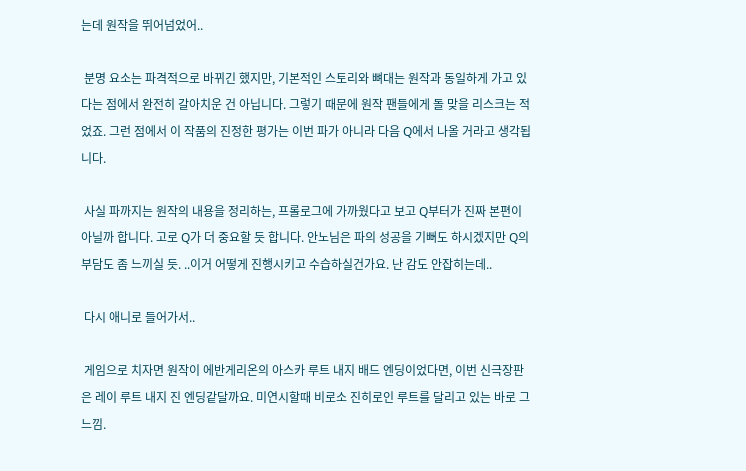는데 원작을 뛰어넘었어..

 분명 요소는 파격적으로 바뀌긴 했지만, 기본적인 스토리와 뼈대는 원작과 동일하게 가고 있다는 점에서 완전히 갈아치운 건 아닙니다. 그렇기 때문에 원작 팬들에게 돌 맞을 리스크는 적었죠. 그런 점에서 이 작품의 진정한 평가는 이번 파가 아니라 다음 Q에서 나올 거라고 생각됩니다.

 사실 파까지는 원작의 내용을 정리하는, 프롤로그에 가까웠다고 보고 Q부터가 진짜 본편이 아닐까 합니다. 고로 Q가 더 중요할 듯 합니다. 안노님은 파의 성공을 기뻐도 하시겠지만 Q의 부담도 좀 느끼실 듯. ..이거 어떻게 진행시키고 수습하실건가요. 난 감도 안잡히는데..

 다시 애니로 들어가서..

 게임으로 치자면 원작이 에반게리온의 아스카 루트 내지 배드 엔딩이었다면, 이번 신극장판은 레이 루트 내지 진 엔딩같달까요. 미연시할때 비로소 진히로인 루트를 달리고 있는 바로 그 느낌.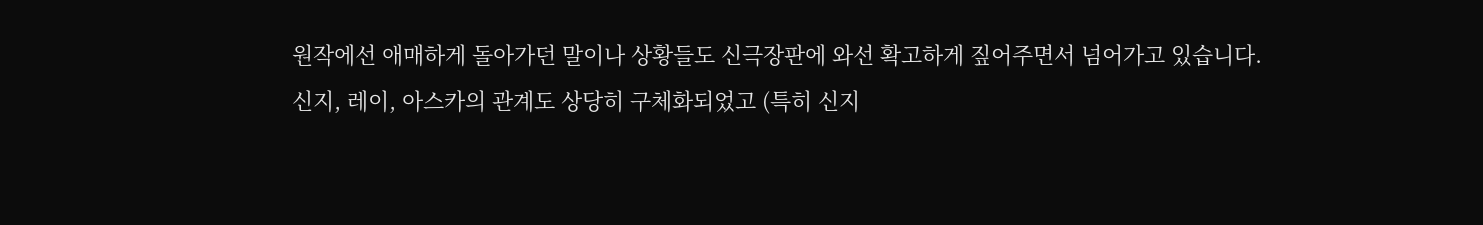원작에선 애매하게 돌아가던 말이나 상황들도 신극장판에 와선 확고하게 짚어주면서 넘어가고 있습니다. 신지, 레이, 아스카의 관계도 상당히 구체화되었고 (특히 신지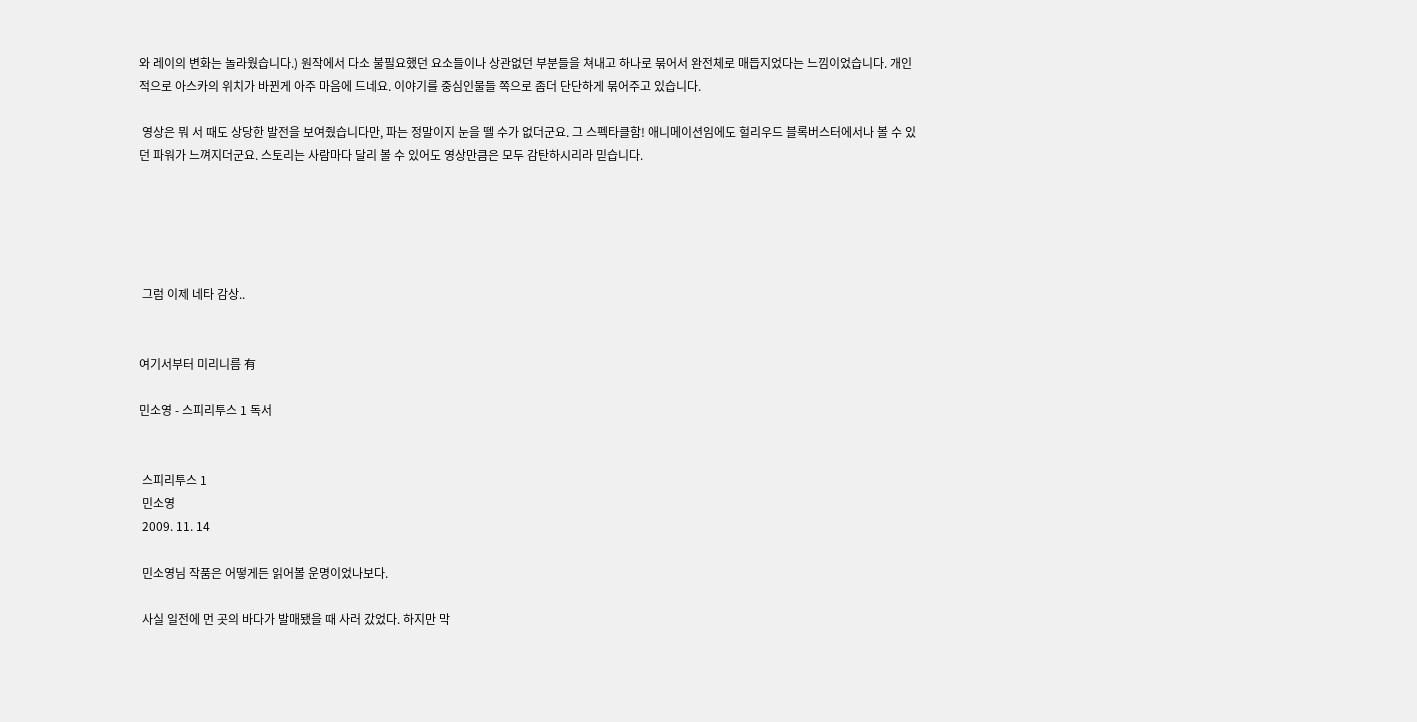와 레이의 변화는 놀라웠습니다.) 원작에서 다소 불필요했던 요소들이나 상관없던 부분들을 쳐내고 하나로 묶어서 완전체로 매듭지었다는 느낌이었습니다. 개인적으로 아스카의 위치가 바뀐게 아주 마음에 드네요. 이야기를 중심인물들 쪽으로 좀더 단단하게 묶어주고 있습니다.

 영상은 뭐 서 때도 상당한 발전을 보여줬습니다만, 파는 정말이지 눈을 뗄 수가 없더군요. 그 스펙타클함! 애니메이션임에도 헐리우드 블록버스터에서나 볼 수 있던 파워가 느껴지더군요. 스토리는 사람마다 달리 볼 수 있어도 영상만큼은 모두 감탄하시리라 믿습니다.





 그럼 이제 네타 감상..


여기서부터 미리니름 有

민소영 - 스피리투스 1 독서


 스피리투스 1
 민소영
 2009. 11. 14

 민소영님 작품은 어떻게든 읽어볼 운명이었나보다.

 사실 일전에 먼 곳의 바다가 발매됐을 때 사러 갔었다. 하지만 막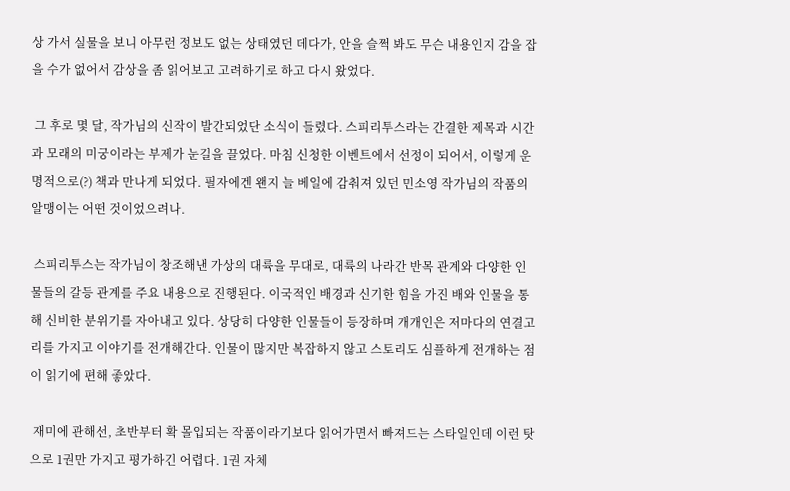상 가서 실물을 보니 아무런 정보도 없는 상태였던 데다가, 안을 슬쩍 봐도 무슨 내용인지 감을 잡을 수가 없어서 감상을 좀 읽어보고 고려하기로 하고 다시 왔었다.

 그 후로 몇 달, 작가님의 신작이 발간되었단 소식이 들렸다. 스피리투스라는 간결한 제목과 시간과 모래의 미궁이라는 부제가 눈길을 끌었다. 마침 신청한 이벤트에서 선정이 되어서, 이렇게 운명적으로(?) 책과 만나게 되었다. 필자에겐 왠지 늘 베일에 감춰져 있던 민소영 작가님의 작품의 알맹이는 어떤 것이었으려나.

 스피리투스는 작가님이 창조해낸 가상의 대륙을 무대로, 대륙의 나라간 반목 관계와 다양한 인물들의 갈등 관계를 주요 내용으로 진행된다. 이국적인 배경과 신기한 힘을 가진 배와 인물을 통해 신비한 분위기를 자아내고 있다. 상당히 다양한 인물들이 등장하며 개개인은 저마다의 연결고리를 가지고 이야기를 전개해간다. 인물이 많지만 복잡하지 않고 스토리도 심플하게 전개하는 점이 읽기에 편해 좋았다.

 재미에 관해선, 초반부터 확 몰입되는 작품이라기보다 읽어가면서 빠져드는 스타일인데 이런 탓으로 1권만 가지고 평가하긴 어렵다. 1권 자체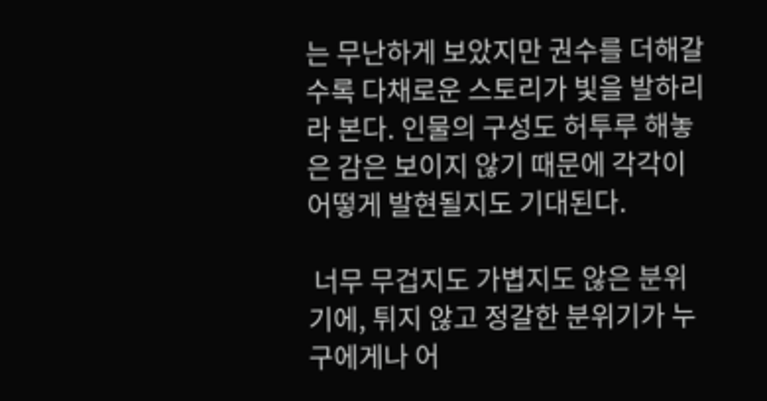는 무난하게 보았지만 권수를 더해갈 수록 다채로운 스토리가 빛을 발하리라 본다. 인물의 구성도 허투루 해놓은 감은 보이지 않기 때문에 각각이 어떻게 발현될지도 기대된다.

 너무 무겁지도 가볍지도 않은 분위기에, 튀지 않고 정갈한 분위기가 누구에게나 어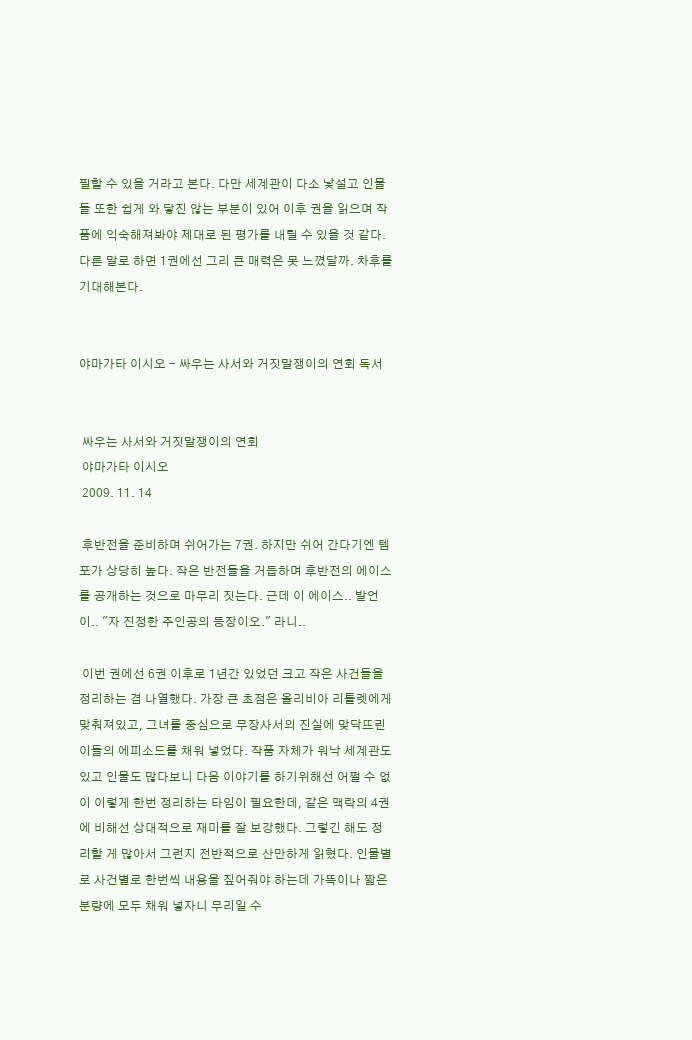필할 수 있을 거라고 본다. 다만 세계관이 다소 낯설고 인물들 또한 쉽게 와 닿진 않는 부분이 있어 이후 권을 읽으며 작품에 익숙해져봐야 제대로 된 평가를 내릴 수 있을 것 같다. 다른 말로 하면 1권에선 그리 큰 매력은 못 느꼈달까. 차후를 기대해본다.


야마가타 이시오 - 싸우는 사서와 거짓말쟁이의 연회 독서


 싸우는 사서와 거짓말쟁이의 연회
 야마가타 이시오
 2009. 11. 14

 후반전을 준비하며 쉬어가는 7권. 하지만 쉬어 간다기엔 템포가 상당히 높다. 작은 반전들을 거듭하며 후반전의 에이스를 공개하는 것으로 마무리 짓는다. 근데 이 에이스.. 발언이.. "자 진정한 주인공의 등장이오." 라니..

 이번 권에선 6권 이후로 1년간 있었던 크고 작은 사건들을 정리하는 겸 나열했다. 가장 큰 초점은 올리비아 리틀렛에게 맞춰져있고, 그녀를 중심으로 무장사서의 진실에 맞닥뜨린 이들의 에피소드를 채워 넣었다. 작품 자체가 워낙 세계관도 있고 인물도 많다보니 다음 이야기를 하기위해선 어쩔 수 없이 이렇게 한번 정리하는 타임이 필요한데, 같은 맥락의 4권에 비해선 상대적으로 재미를 잘 보강했다. 그렇긴 해도 정리할 게 많아서 그런지 전반적으로 산만하게 읽혔다. 인물별로 사건별로 한번씩 내용을 짚어줘야 하는데 가뜩이나 짧은 분량에 모두 채워 넣자니 무리일 수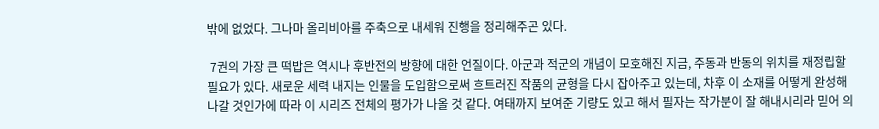밖에 없었다. 그나마 올리비아를 주축으로 내세워 진행을 정리해주곤 있다.

 7권의 가장 큰 떡밥은 역시나 후반전의 방향에 대한 언질이다. 아군과 적군의 개념이 모호해진 지금, 주동과 반동의 위치를 재정립할 필요가 있다. 새로운 세력 내지는 인물을 도입함으로써 흐트러진 작품의 균형을 다시 잡아주고 있는데, 차후 이 소재를 어떻게 완성해나갈 것인가에 따라 이 시리즈 전체의 평가가 나올 것 같다. 여태까지 보여준 기량도 있고 해서 필자는 작가분이 잘 해내시리라 믿어 의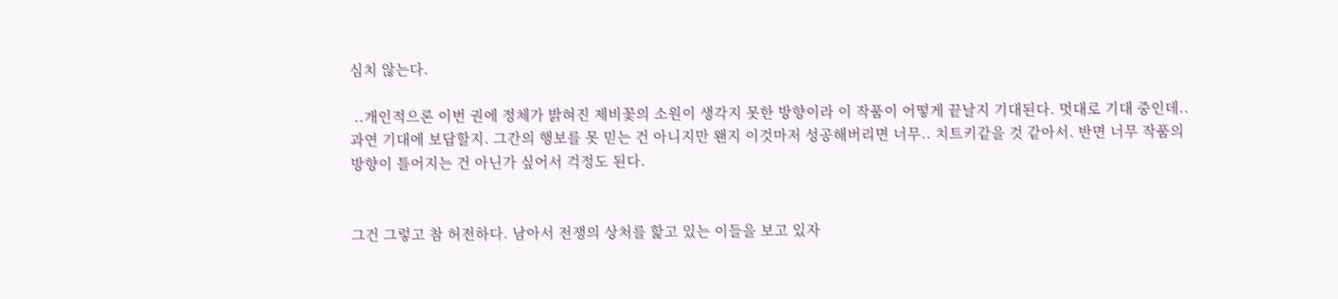심치 않는다.

 ..개인적으론 이번 권에 정체가 밝혀진 제비꽃의 소원이 생각지 못한 방향이라 이 작품이 어떻게 끝날지 기대된다. 멋대로 기대 중인데.. 과연 기대에 보답할지. 그간의 행보를 못 믿는 건 아니지만 왠지 이것마저 성공해버리면 너무.. 치트키같을 것 같아서. 반면 너무 작품의 방향이 틀어지는 건 아닌가 싶어서 걱정도 된다.


그건 그렇고 참 허전하다. 남아서 전쟁의 상처를 핥고 있는 이들을 보고 있자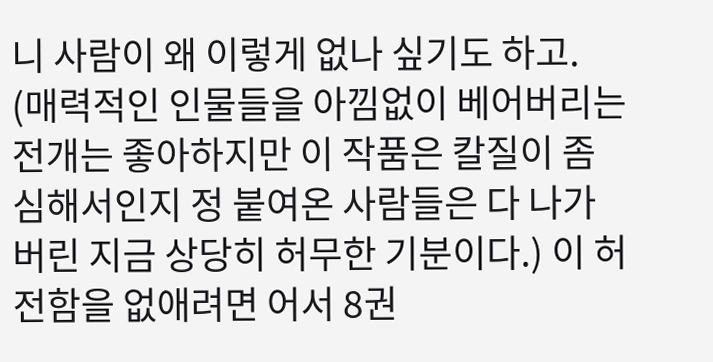니 사람이 왜 이렇게 없나 싶기도 하고. (매력적인 인물들을 아낌없이 베어버리는 전개는 좋아하지만 이 작품은 칼질이 좀 심해서인지 정 붙여온 사람들은 다 나가버린 지금 상당히 허무한 기분이다.) 이 허전함을 없애려면 어서 8권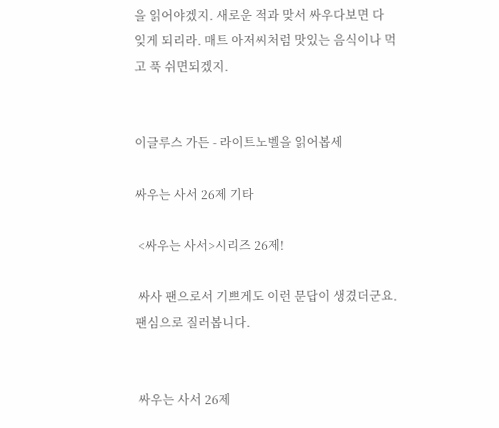을 읽어야겠지. 새로운 적과 맞서 싸우다보면 다 잊게 되리라. 매트 아저씨처럼 맛있는 음식이나 먹고 푹 쉬면되겠지.


이글루스 가든 - 라이트노벨을 읽어봅세

싸우는 사서 26제 기타

 <싸우는 사서>시리즈 26제!

 싸사 팬으로서 기쁘게도 이런 문답이 생겼더군요. 팬심으로 질러봅니다.


 싸우는 사서 26제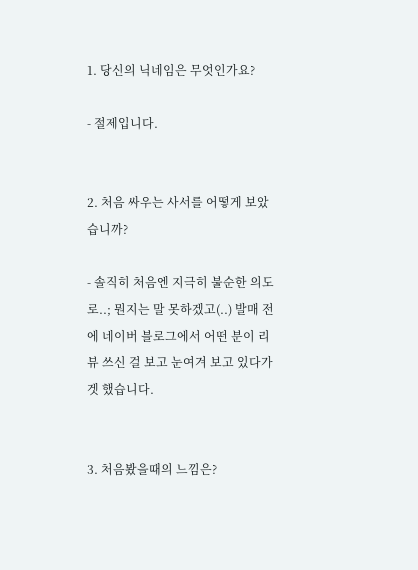1. 당신의 닉네임은 무엇인가요?

- 절제입니다.


2. 처음 싸우는 사서를 어떻게 보았습니까?

- 솔직히 처음엔 지극히 불순한 의도로..; 뭔지는 말 못하겠고(..) 발매 전에 네이버 블로그에서 어떤 분이 리뷰 쓰신 걸 보고 눈여겨 보고 있다가 겟 했습니다.


3. 처음봤을때의 느낌은?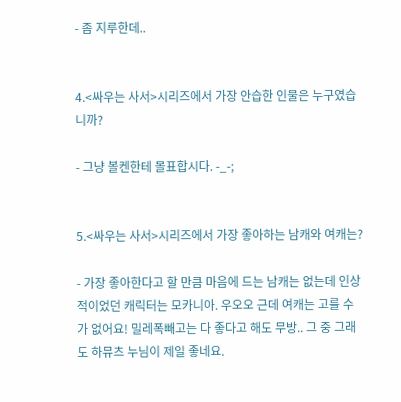- 좀 지루한데..


4.<싸우는 사서>시리즈에서 가장 안습한 인물은 누구였습니까?

- 그냥 볼켄한테 몰표합시다. -_-;


5.<싸우는 사서>시리즈에서 가장 좋아하는 남캐와 여캐는?

- 가장 좋아한다고 할 만큼 마음에 드는 남캐는 없는데 인상적이었던 캐릭터는 모카니아. 우오오 근데 여캐는 고를 수가 없어요! 밀레폭빼고는 다 좋다고 해도 무방.. 그 중 그래도 하뮤츠 누님이 제일 좋네요.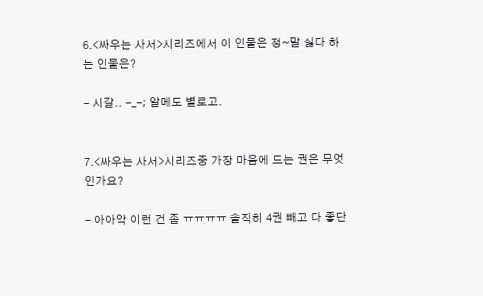6.<싸우는 사서>시리즈에서 이 인물은 정~말 싫다 하는 인물은?

- 시갈.. -_-; 알메도 별로고.


7.<싸우는 사서>시리즈중 가장 마음에 드는 권은 무엇인가요?

- 아아악 이런 건 좀 ㅠㅠㅠㅠ 솔직히 4권 빼고 다 좋단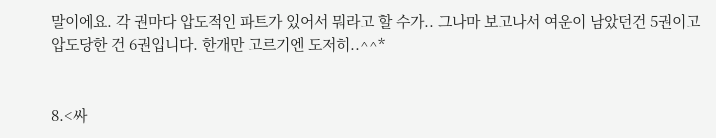말이에요. 각 권마다 압도적인 파트가 있어서 뭐라고 할 수가.. 그나마 보고나서 여운이 남았던건 5권이고 압도당한 건 6권입니다. 한개만 고르기엔 도저히..^^*


8.<싸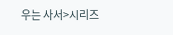우는 사서>시리즈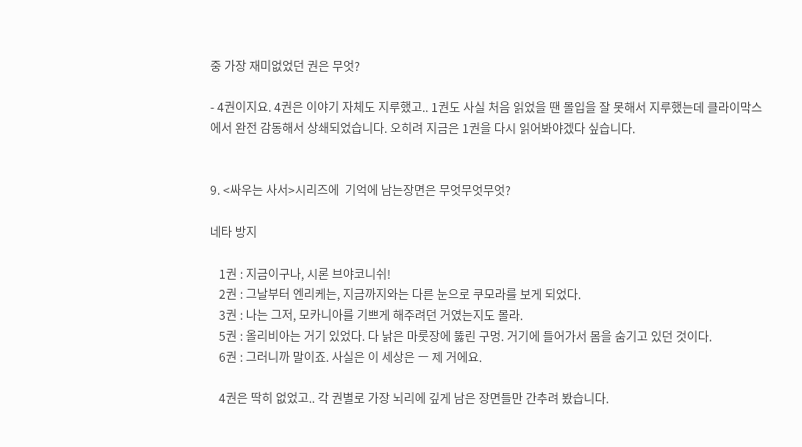중 가장 재미없었던 권은 무엇?

- 4권이지요. 4권은 이야기 자체도 지루했고.. 1권도 사실 처음 읽었을 땐 몰입을 잘 못해서 지루했는데 클라이막스에서 완전 감동해서 상쇄되었습니다. 오히려 지금은 1권을 다시 읽어봐야겠다 싶습니다.


9. <싸우는 사서>시리즈에  기억에 남는장면은 무엇무엇무엇?

네타 방지

   1권 : 지금이구나, 시론 브야코니쉬!
   2권 : 그날부터 엔리케는, 지금까지와는 다른 눈으로 쿠모라를 보게 되었다.
   3권 : 나는 그저, 모카니아를 기쁘게 해주려던 거였는지도 몰라.
   5권 : 올리비아는 거기 있었다. 다 낡은 마룻장에 뚫린 구멍. 거기에 들어가서 몸을 숨기고 있던 것이다.
   6권 : 그러니까 말이죠. 사실은 이 세상은 ㅡ 제 거에요.

   4권은 딱히 없었고.. 각 권별로 가장 뇌리에 깊게 남은 장면들만 간추려 봤습니다.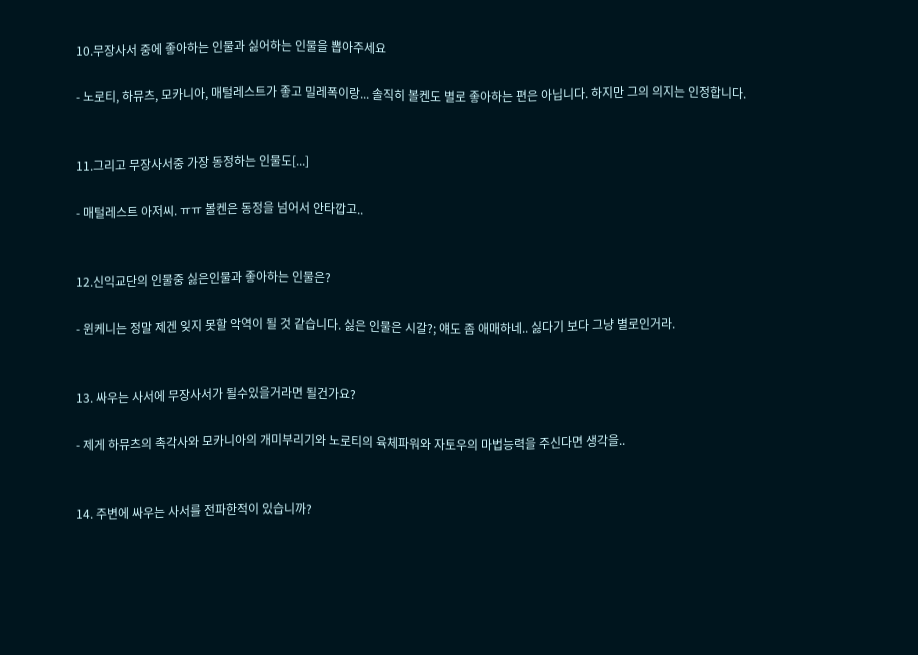10.무장사서 중에 좋아하는 인물과 싫어하는 인물을 뽑아주세요

- 노로티, 하뮤츠, 모카니아, 매털레스트가 좋고 밀레폭이랑... 솔직히 볼켄도 별로 좋아하는 편은 아닙니다. 하지만 그의 의지는 인정합니다.


11.그리고 무장사서중 가장 동정하는 인물도[...]

- 매털레스트 아저씨. ㅠㅠ 볼켄은 동정을 넘어서 안타깝고..


12.신익교단의 인물중 싫은인물과 좋아하는 인물은?

- 윈케니는 정말 제겐 잊지 못할 악역이 될 것 같습니다. 싫은 인물은 시갈?; 얘도 좀 애매하네.. 싫다기 보다 그냥 별로인거라.


13. 싸우는 사서에 무장사서가 될수있을거라면 될건가요?

- 제게 하뮤츠의 촉각사와 모카니아의 개미부리기와 노로티의 육체파워와 자토우의 마법능력을 주신다면 생각을..


14. 주변에 싸우는 사서를 전파한적이 있습니까?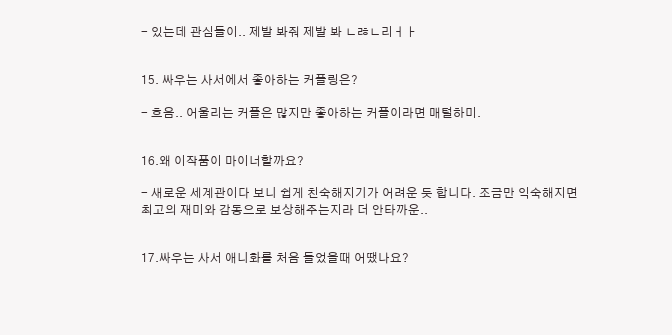- 있는데 관심들이.. 제발 봐줘 제발 봐 ㄴㅀㄴ리ㅓㅏ


15. 싸우는 사서에서 좋아하는 커플링은?

- 흐음.. 어울리는 커플은 많지만 좋아하는 커플이라면 매털하미.


16.왜 이작품이 마이너할까요?

- 새로운 세계관이다 보니 쉽게 친숙해지기가 어려운 듯 합니다. 조금만 익숙해지면 최고의 재미와 감동으로 보상해주는지라 더 안타까운..


17.싸우는 사서 애니화를 처음 들었을때 어땠나요?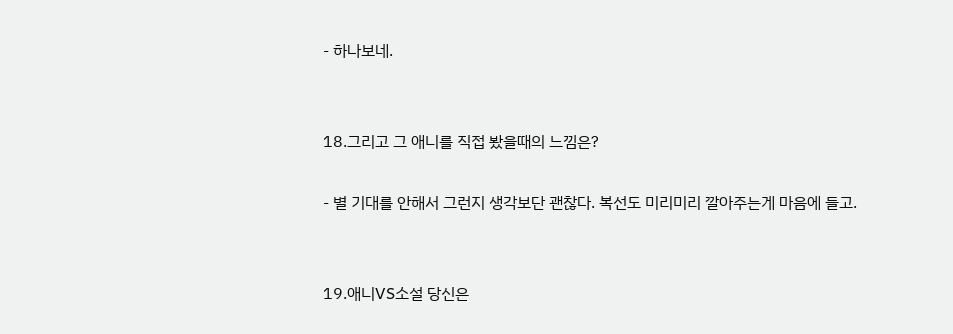- 하나보네.


18.그리고 그 애니를 직접 봤을때의 느낌은?

- 별 기대를 안해서 그런지 생각보단 괜찮다. 복선도 미리미리 깔아주는게 마음에 들고.


19.애니VS소설 당신은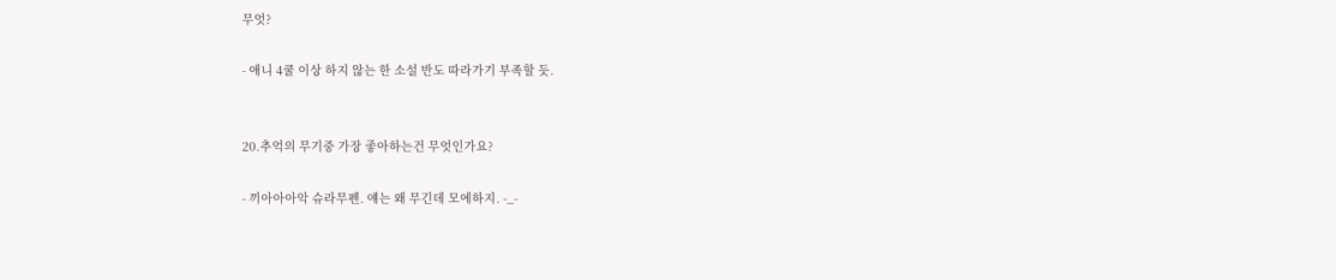무엇?

- 애니 4쿨 이상 하지 않는 한 소설 반도 따라가기 부족할 듯.


20.추억의 무기중 가장 좋아하는건 무엇인가요?

- 끼아아아악 슈라무펜. 얘는 왜 무긴데 모에하지. -_-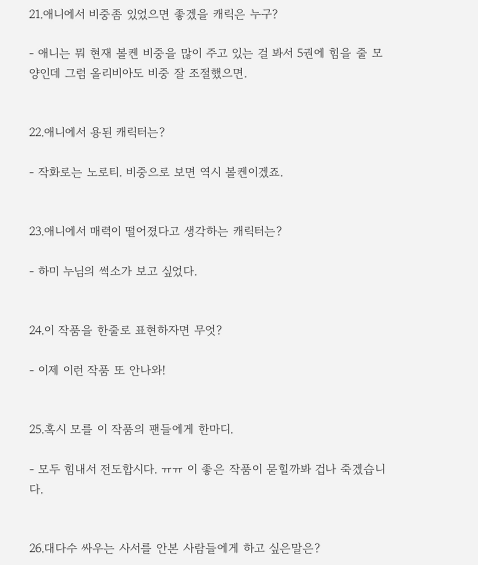21.애니에서 비중좀 있었으면 좋겠을 캐릭은 누구?

- 애니는 뭐 현재 볼켄 비중을 많이 주고 있는 걸 봐서 5권에 힘을 줄 모양인데 그럼 올리비아도 비중 잘 조절했으면.


22.애니에서 용된 캐릭터는?

- 작화로는 노로티. 비중으로 보면 역시 볼켄이겠죠.


23.애니에서 매력이 떨어졌다고 생각하는 캐릭터는?

- 하미 누님의 썩소가 보고 싶었다.


24.이 작품을 한줄로 표현하자면 무엇?

- 이제 이런 작품 또 안나와!


25.혹시 모를 이 작품의 팬들에게 한마디.

- 모두 힘내서 전도합시다. ㅠㅠ 이 좋은 작품이 묻힐까봐 겁나 죽겠습니다.


26.대다수 싸우는 사서를 안본 사람들에게 하고 싶은말은?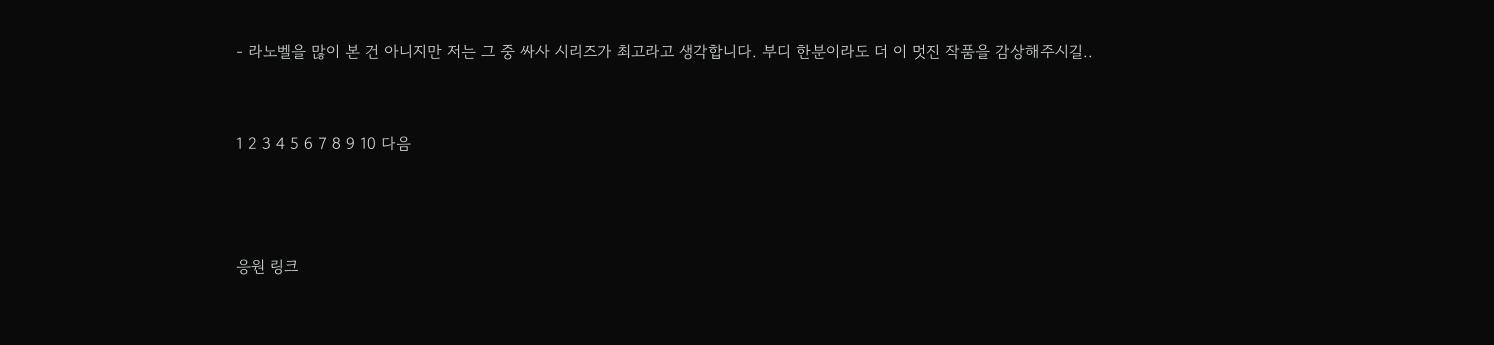- 라노벨을 많이 본 건 아니지만 저는 그 중 싸사 시리즈가 최고라고 생각합니다. 부디 한분이라도 더 이 멋진 작품을 감상해주시길..


1 2 3 4 5 6 7 8 9 10 다음



응원 링크